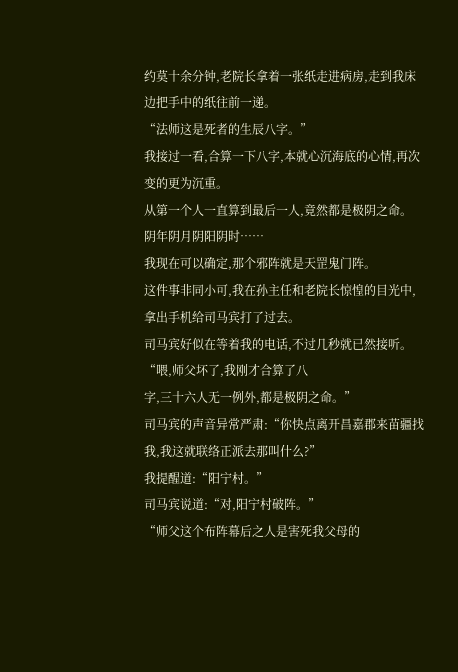约莫十余分钟,老院长拿着一张纸走进病房,走到我床边把手中的纸往前一递。
“法师这是死者的生辰八字。”
我接过一看,合算一下八字,本就心沉海底的心情,再次变的更为沉重。
从第一个人一直算到最后一人,竟然都是极阴之命。
阴年阴月阴阳阴时……
我现在可以确定,那个邪阵就是天罡鬼门阵。
这件事非同小可,我在孙主任和老院长惊惶的目光中,拿出手机给司马宾打了过去。
司马宾好似在等着我的电话,不过几秒就已然接听。
“喂,师父坏了,我刚才合算了八
字,三十六人无一例外,都是极阴之命。”
司马宾的声音异常严肃:“你快点离开昌嘉郡来苗疆找我,我这就联络正派去那叫什么?”
我提醒道:“阳宁村。”
司马宾说道:“对,阳宁村破阵。”
“师父这个布阵幕后之人是害死我父母的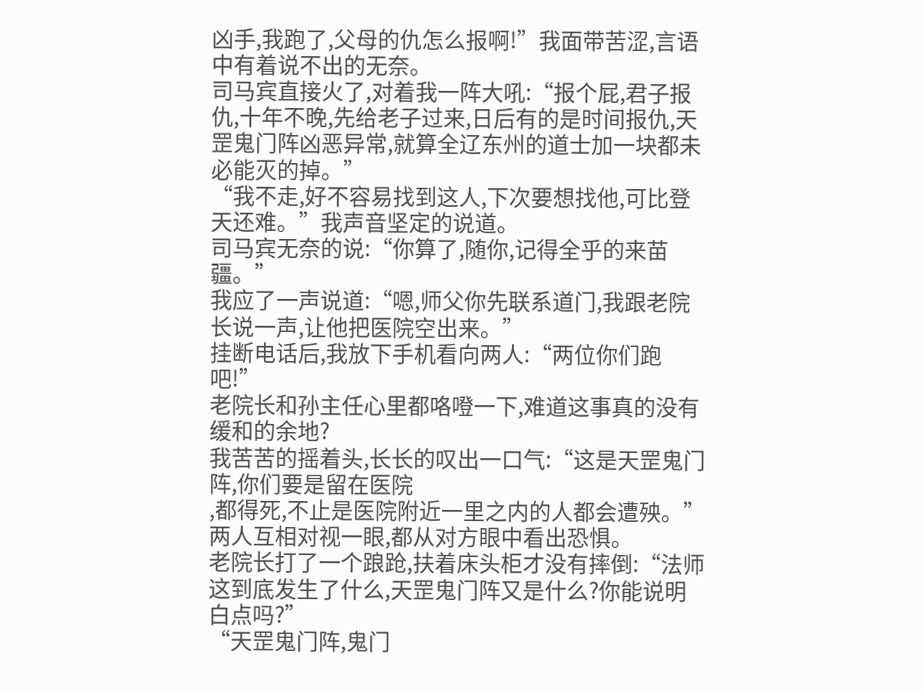凶手,我跑了,父母的仇怎么报啊!”我面带苦涩,言语中有着说不出的无奈。
司马宾直接火了,对着我一阵大吼:“报个屁,君子报仇,十年不晚,先给老子过来,日后有的是时间报仇,天罡鬼门阵凶恶异常,就算全辽东州的道士加一块都未必能灭的掉。”
“我不走,好不容易找到这人,下次要想找他,可比登天还难。”我声音坚定的说道。
司马宾无奈的说:“你算了,随你,记得全乎的来苗疆。”
我应了一声说道:“嗯,师父你先联系道门,我跟老院长说一声,让他把医院空出来。”
挂断电话后,我放下手机看向两人:“两位你们跑吧!”
老院长和孙主任心里都咯噔一下,难道这事真的没有缓和的余地?
我苦苦的摇着头,长长的叹出一口气:“这是天罡鬼门阵,你们要是留在医院
,都得死,不止是医院附近一里之内的人都会遭殃。”
两人互相对视一眼,都从对方眼中看出恐惧。
老院长打了一个踉跄,扶着床头柜才没有摔倒:“法师这到底发生了什么,天罡鬼门阵又是什么?你能说明白点吗?”
“天罡鬼门阵,鬼门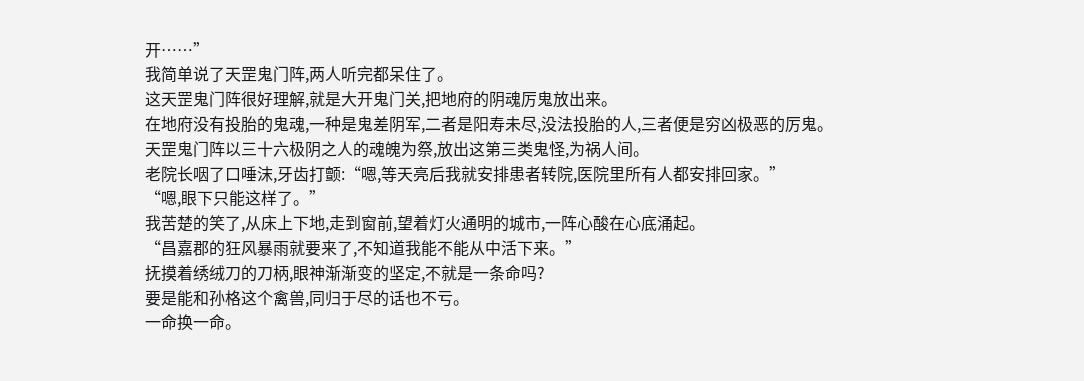开……”
我简单说了天罡鬼门阵,两人听完都呆住了。
这天罡鬼门阵很好理解,就是大开鬼门关,把地府的阴魂厉鬼放出来。
在地府没有投胎的鬼魂,一种是鬼差阴军,二者是阳寿未尽,没法投胎的人,三者便是穷凶极恶的厉鬼。
天罡鬼门阵以三十六极阴之人的魂魄为祭,放出这第三类鬼怪,为祸人间。
老院长咽了口唾沫,牙齿打颤:“嗯,等天亮后我就安排患者转院,医院里所有人都安排回家。”
“嗯,眼下只能这样了。”
我苦楚的笑了,从床上下地,走到窗前,望着灯火通明的城市,一阵心酸在心底涌起。
“昌嘉郡的狂风暴雨就要来了,不知道我能不能从中活下来。”
抚摸着绣绒刀的刀柄,眼神渐渐变的坚定,不就是一条命吗?
要是能和孙格这个禽兽,同归于尽的话也不亏。
一命换一命。